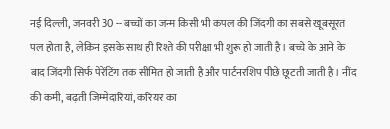नई दिल्ली, जनवरी 30 -- बच्चों का जन्म किसी भी कपल की जिंदगी का सबसे खूबसूरत पल होता है, लेकिन इसके साथ ही रिश्ते की परीक्षा भी शुरू हो जाती है। बच्चे के आने के बाद जिंदगी सिर्फ पेरेंटिंग तक सीमित हो जाती है और पार्टनरशिप पीछे छूटती जाती है। नींद की कमी, बढ़ती जिम्मेदारियां, करियर का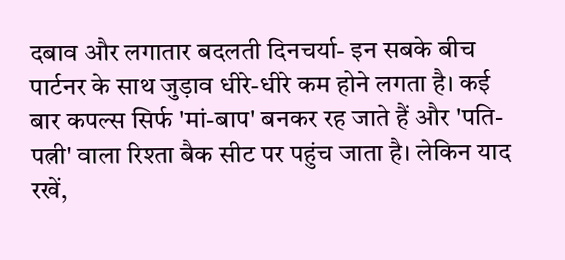दबाव और लगातार बदलती दिनचर्या- इन सबके बीच पार्टनर के साथ जुड़ाव धीरे-धीरे कम होने लगता है। कई बार कपल्स सिर्फ 'मां-बाप' बनकर रह जाते हैं और 'पति-पत्नी' वाला रिश्ता बैक सीट पर पहुंच जाता है। लेकिन याद रखें,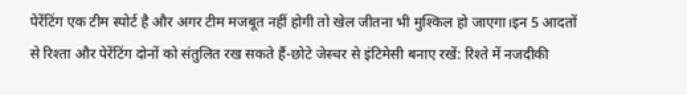पेरेंटिंग एक टीम स्पोर्ट है और अगर टीम मजबूत नहीं होगी तो खेल जीतना भी मुश्किल हो जाएगा।इन 5 आदतों से रिश्ता और पेरेंटिंग दोनों को संतुलित रख सकते हैं-छोटे जेस्चर से इंटिमेसी बनाए रखें: रिश्ते में नजदीकी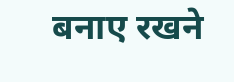बनाए रखने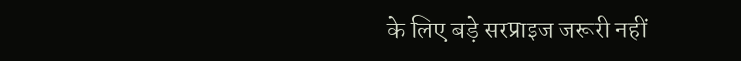के लिए बड़े सरप्राइज जरूरी नहीं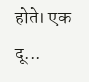होते। एक दू...